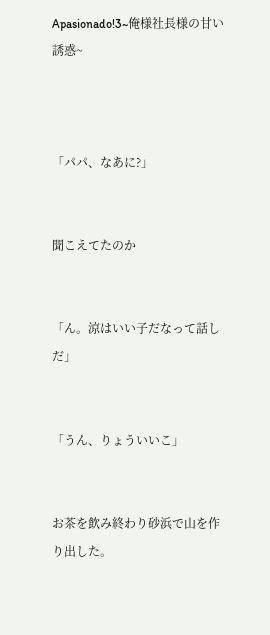Apasionado!3~俺様社長様の甘い誘惑~



「パパ、なあに?」


聞こえてたのか


「ん。涼はいい子だなって話しだ」


「うん、りょういいこ」


お茶を飲み終わり砂浜で山を作り出した。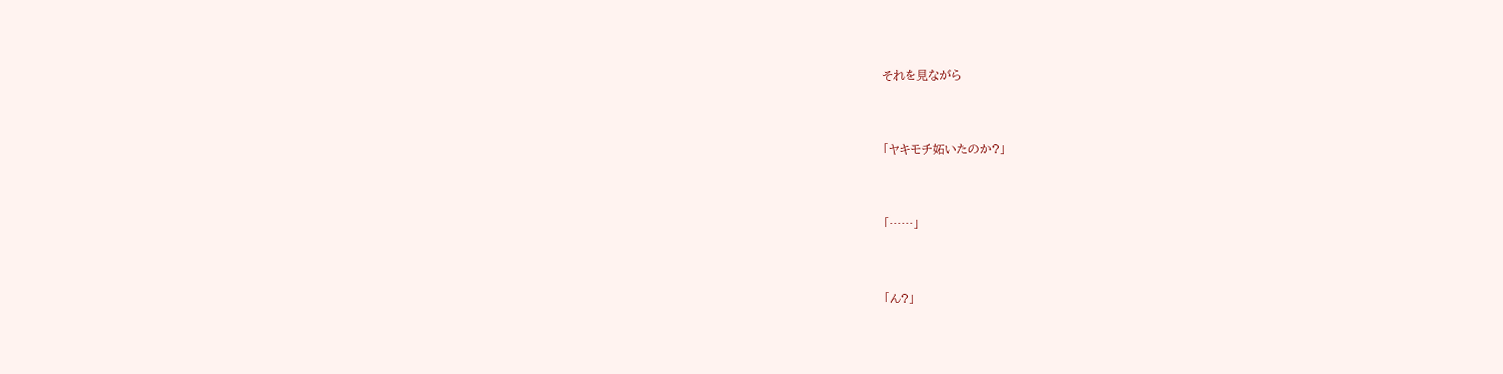それを見ながら


「ヤキモチ妬いたのか?」


「……」


「ん?」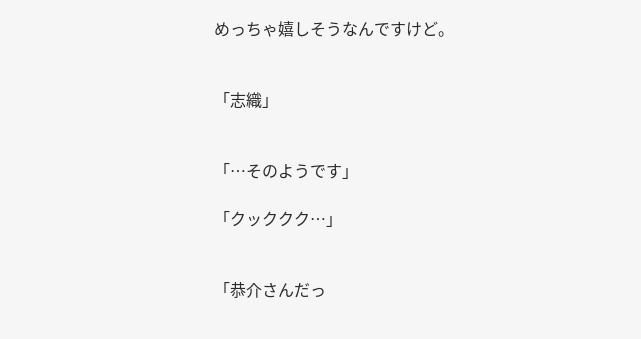めっちゃ嬉しそうなんですけど。


「志織」


「…そのようです」

「クッククク…」


「恭介さんだっ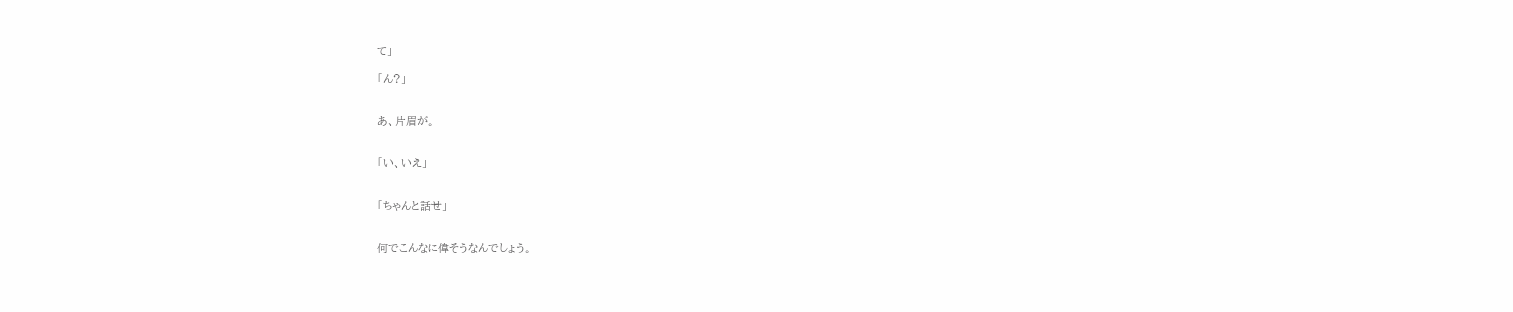て」

「ん?」


あ、片眉が。


「い、いえ」


「ちゃんと話せ」


何でこんなに偉そうなんでしょう。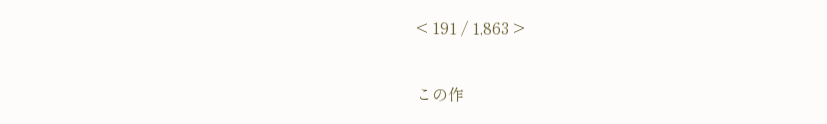< 191 / 1,863 >

この作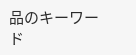品のキーワード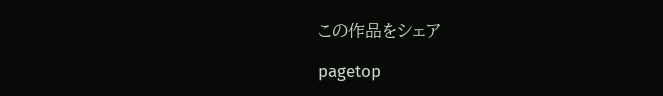この作品をシェア

pagetop